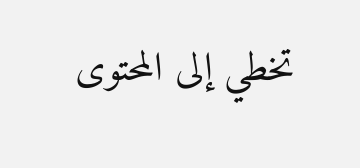تخطي إلى المحتوى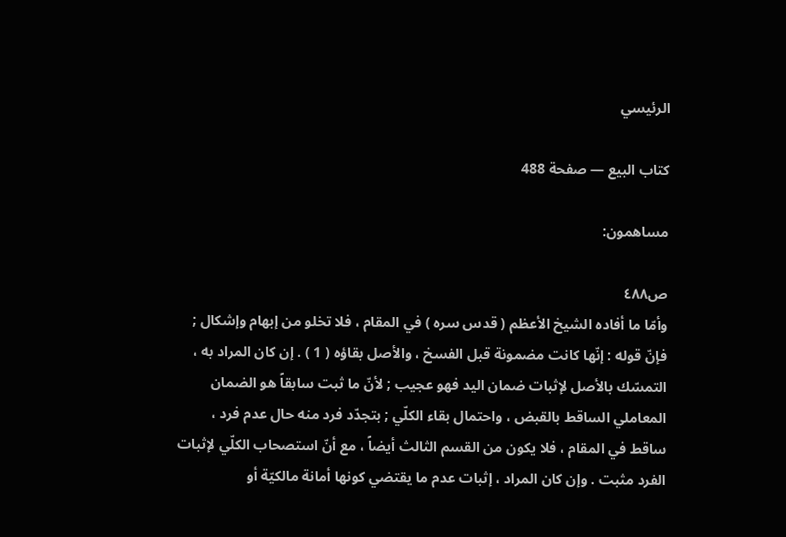الرئيسي

كتاب البيع — صفحة 488

مساهمون:

ص٤٨٨
وأمّا ما أفاده الشيخ الأعظم ( قدس سره ) في المقام ، فلا تخلو من إبهام وإشكال ; فإنّ قوله : إنّها كانت مضمونة قبل الفسخ ، والأصل بقاؤه ( 1 ) . إن كان المراد به ، التمسّك بالأصل لإثبات ضمان اليد فهو عجيب ; لأنّ ما ثبت سابقاً هو الضمان المعاملي الساقط بالقبض ، واحتمال بقاء الكلّي ; بتجدّد فرد منه حال عدم فرد ، ساقط في المقام ، فلا يكون من القسم الثالث أيضاً ، مع أنّ استصحاب الكلّي لإثبات الفرد مثبت . وإن كان المراد ، إثبات عدم ما يقتضي كونها أمانة مالكيّة أو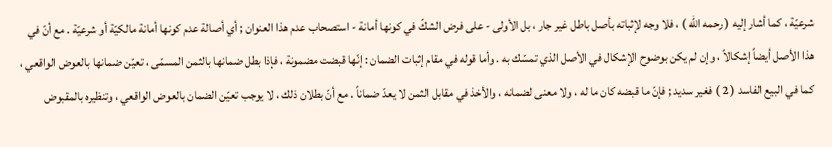شرعيّة ، كما أشار إليه ( رحمه الله ) ، فلا وجه لإثباته بأصل باطل غير جار ، بل الأولى - على فرض الشكّ في كونها أمانة - استصحاب عدم هذا العنوان ; أي أصالة عدم كونها أمانة مالكيّة أو شرعيّة . مع أنّ في هذا الأصل أيضاً إشكالاً ، وإن لم يكن بوضوح الإشكال في الأصل الذي تمسّك به . وأما قوله في مقام إثبات الضمان : إنّها قبضت مضمونة ، فإذا بطل ضمانها بالثمن المسمّى ، تعيّن ضمانها بالعوض الواقعي ، كما في البيع الفاسد ( 2 ) فغير سديد ; فإنّ ما قبضه كان ما له ، ولا معنى لضمانه ، والأخذ في مقابل الثمن لا يعدّ ضماناً . مع أنّ بطلان ذلك ، لا يوجب تعيّن الضمان بالعوض الواقعي ، وتنظيره بالمقبوض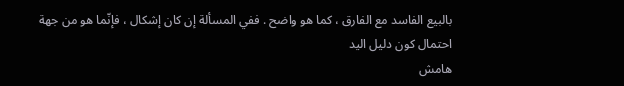بالبيع الفاسد مع الفارق ، كما هو واضح . ففي المسألة إن كان إشكال ، فإنّما هو من جهة احتمال كون دليل اليد
هامش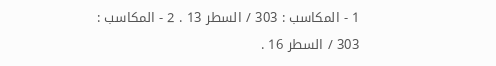1 - المكاسب : 303 / السطر 13 . 2 - المكاسب : 303 / السطر 16 .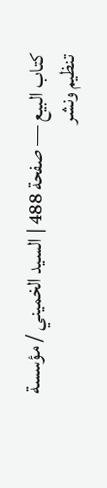كتاب البيع — صفحة 488 | السيد الخميني / مؤسسة تنظيم ونشر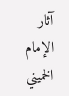آثار الإمام الخميني